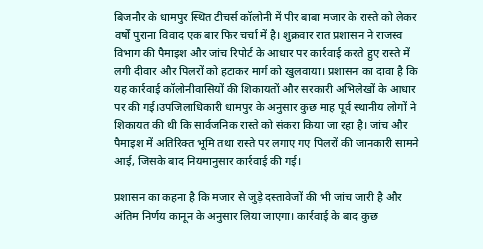बिजनौर के धामपुर स्थित टीचर्स कॉलोनी में पीर बाबा मजार के रास्ते को लेकर वर्षों पुराना विवाद एक बार फिर चर्चा में है। शुक्रवार रात प्रशासन ने राजस्व विभाग की पैमाइश और जांच रिपोर्ट के आधार पर कार्रवाई करते हुए रास्ते में लगी दीवार और पिलरों को हटाकर मार्ग को खुलवाया। प्रशासन का दावा है कि यह कार्रवाई कॉलोनीवासियों की शिकायतों और सरकारी अभिलेखों के आधार पर की गई।उपजिलाधिकारी धामपुर के अनुसार कुछ माह पूर्व स्थानीय लोगों ने शिकायत की थी कि सार्वजनिक रास्ते को संकरा किया जा रहा है। जांच और पैमाइश में अतिरिक्त भूमि तथा रास्ते पर लगाए गए पिलरों की जानकारी सामने आई, जिसके बाद नियमानुसार कार्रवाई की गई।

प्रशासन का कहना है कि मजार से जुड़े दस्तावेजों की भी जांच जारी है और अंतिम निर्णय कानून के अनुसार लिया जाएगा। कार्रवाई के बाद कुछ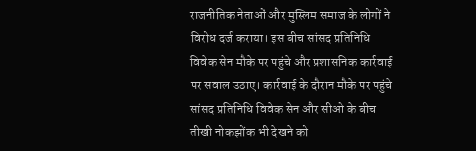राजनीतिक नेताओं और मुस्लिम समाज के लोगों ने विरोध दर्ज कराया। इस बीच सांसद प्रतिनिधि विवेक सेन मौके पर पहुंचे और प्रशासनिक कार्रवाई पर सवाल उठाए। कार्रवाई के दौरान मौके पर पहुंचे सांसद प्रतिनिधि विवेक सेन और सीओ के बीच तीखी नोकझोंक भी देखने को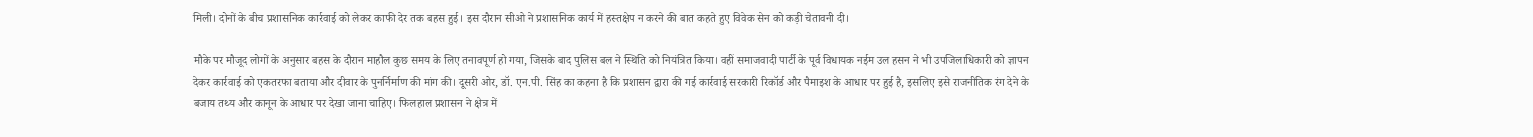मिली। दोनों के बीच प्रशासनिक कार्रवाई को लेकर काफी देर तक बहस हुई। इस दौरान सीओ ने प्रशासनिक कार्य में हस्तक्षेप न करने की बात कहते हुए विवेक सेन को कड़ी चेतावनी दी।

मौके पर मौजूद लोगों के अनुसार बहस के दौरान माहौल कुछ समय के लिए तनावपूर्ण हो गया, जिसके बाद पुलिस बल ने स्थिति को नियंत्रित किया। वहीं समाजवादी पार्टी के पूर्व विधायक नईम उल हसन ने भी उपजिलाधिकारी को ज्ञापन देकर कार्रवाई को एकतरफा बताया और दीवार के पुनर्निर्माण की मांग की। दूसरी ओर, डॉ. एन.पी. सिंह का कहना है कि प्रशासन द्वारा की गई कार्रवाई सरकारी रिकॉर्ड और पैमाइश के आधार पर हुई है, इसलिए इसे राजनीतिक रंग देने के बजाय तथ्य और कानून के आधार पर देखा जाना चाहिए। फिलहाल प्रशासन ने क्षेत्र में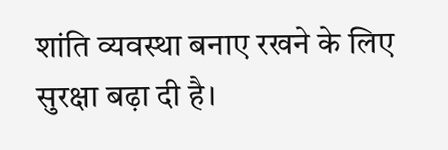शांति व्यवस्था बनाए रखने के लिए सुरक्षा बढ़ा दी है।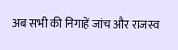अब सभी की निगाहें जांच और राजस्व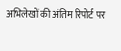अभिलेखों की अंतिम रिपोर्ट पर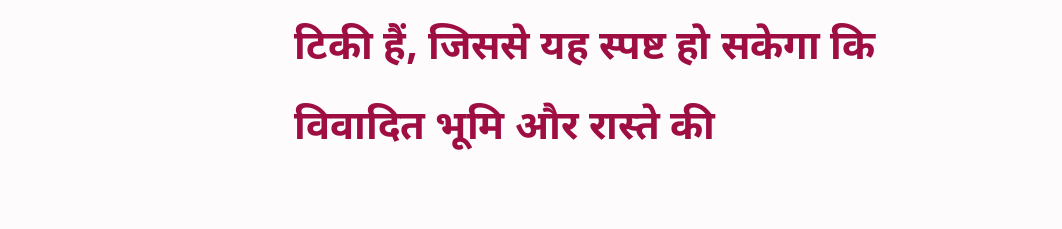टिकी हैं, जिससे यह स्पष्ट हो सकेगा कि विवादित भूमि और रास्ते की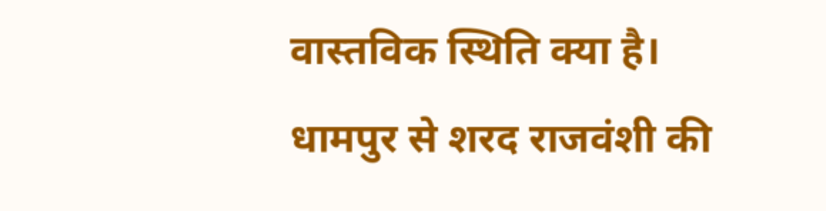वास्तविक स्थिति क्या है।
धामपुर से शरद राजवंशी की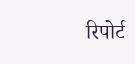रिपोर्ट